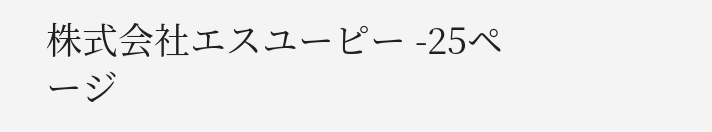株式会社エスユーピー -25ページ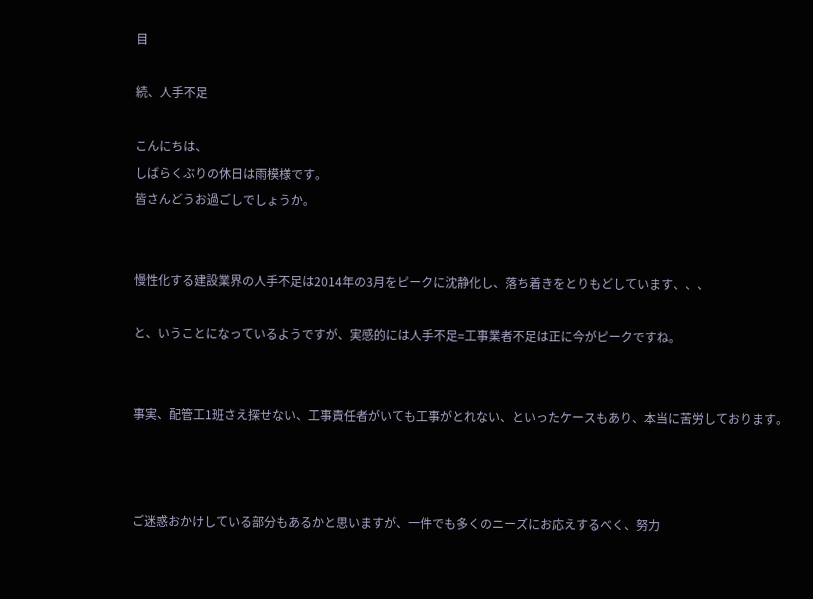目

続、人手不足

こんにちは、
しばらくぶりの休日は雨模様です。
皆さんどうお過ごしでしょうか。


慢性化する建設業界の人手不足は2014年の3月をピークに沈静化し、落ち着きをとりもどしています、、、

と、いうことになっているようですが、実感的には人手不足=工事業者不足は正に今がピークですね。


事実、配管工1班さえ探せない、工事責任者がいても工事がとれない、といったケースもあり、本当に苦労しております。



ご迷惑おかけしている部分もあるかと思いますが、一件でも多くのニーズにお応えするべく、努力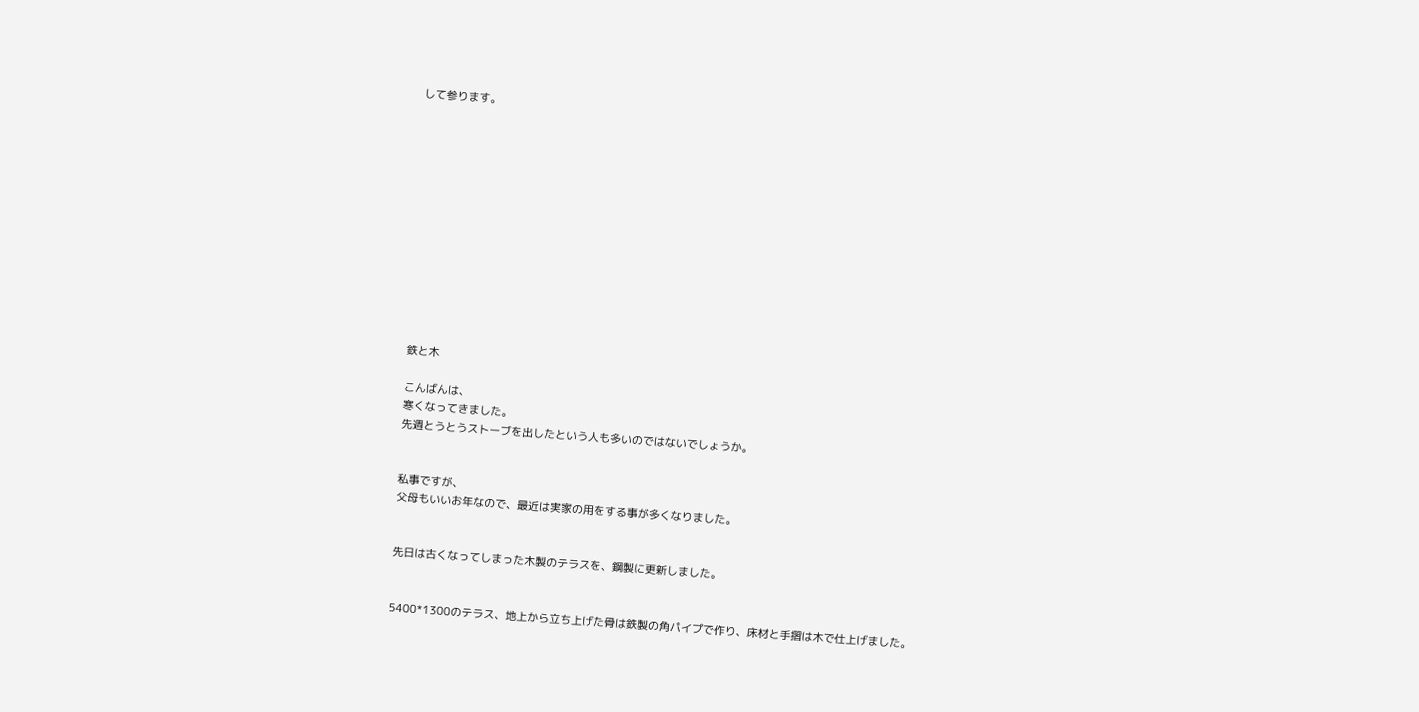して参ります。













鉄と木

こんばんは、
寒くなってきました。
先週とうとうストーブを出したという人も多いのではないでしょうか。


私事ですが、
父母もいいお年なので、最近は実家の用をする事が多くなりました。


先日は古くなってしまった木製のテラスを、鋼製に更新しました。


5400*1300のテラス、地上から立ち上げた骨は鉄製の角パイプで作り、床材と手摺は木で仕上げました。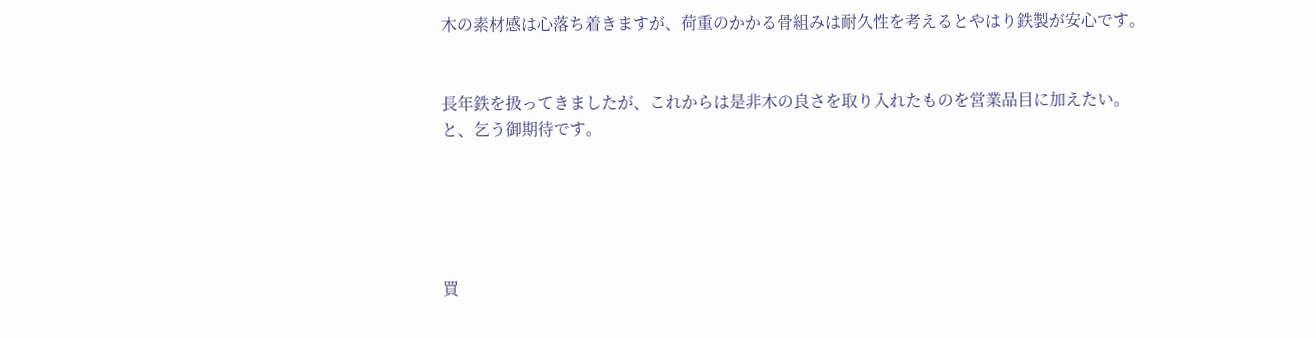木の素材感は心落ち着きますが、荷重のかかる骨組みは耐久性を考えるとやはり鉄製が安心です。


長年鉄を扱ってきましたが、これからは是非木の良さを取り入れたものを営業品目に加えたい。
と、乞う御期待です。





買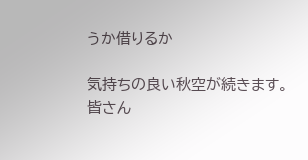うか借りるか

気持ちの良い秋空が続きます。
皆さん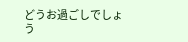どうお過ごしでしょう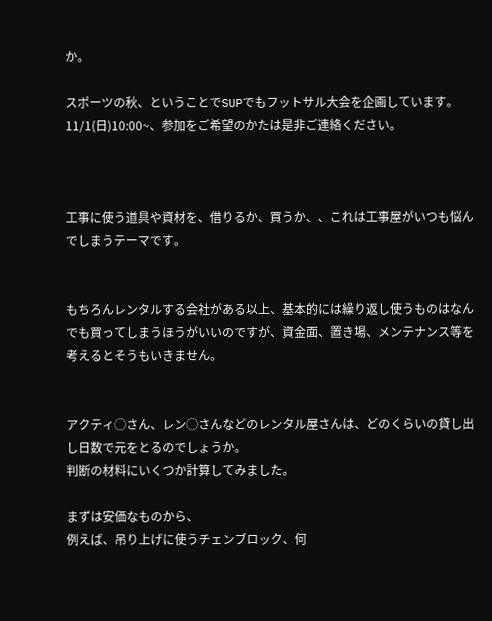か。

スポーツの秋、ということでSUPでもフットサル大会を企画しています。
11/1(日)10:00~、参加をご希望のかたは是非ご連絡ください。



工事に使う道具や資材を、借りるか、買うか、、これは工事屋がいつも悩んでしまうテーマです。


もちろんレンタルする会社がある以上、基本的には繰り返し使うものはなんでも買ってしまうほうがいいのですが、資金面、置き場、メンテナンス等を考えるとそうもいきません。


アクティ◯さん、レン◯さんなどのレンタル屋さんは、どのくらいの貸し出し日数で元をとるのでしょうか。
判断の材料にいくつか計算してみました。

まずは安価なものから、
例えば、吊り上げに使うチェンブロック、何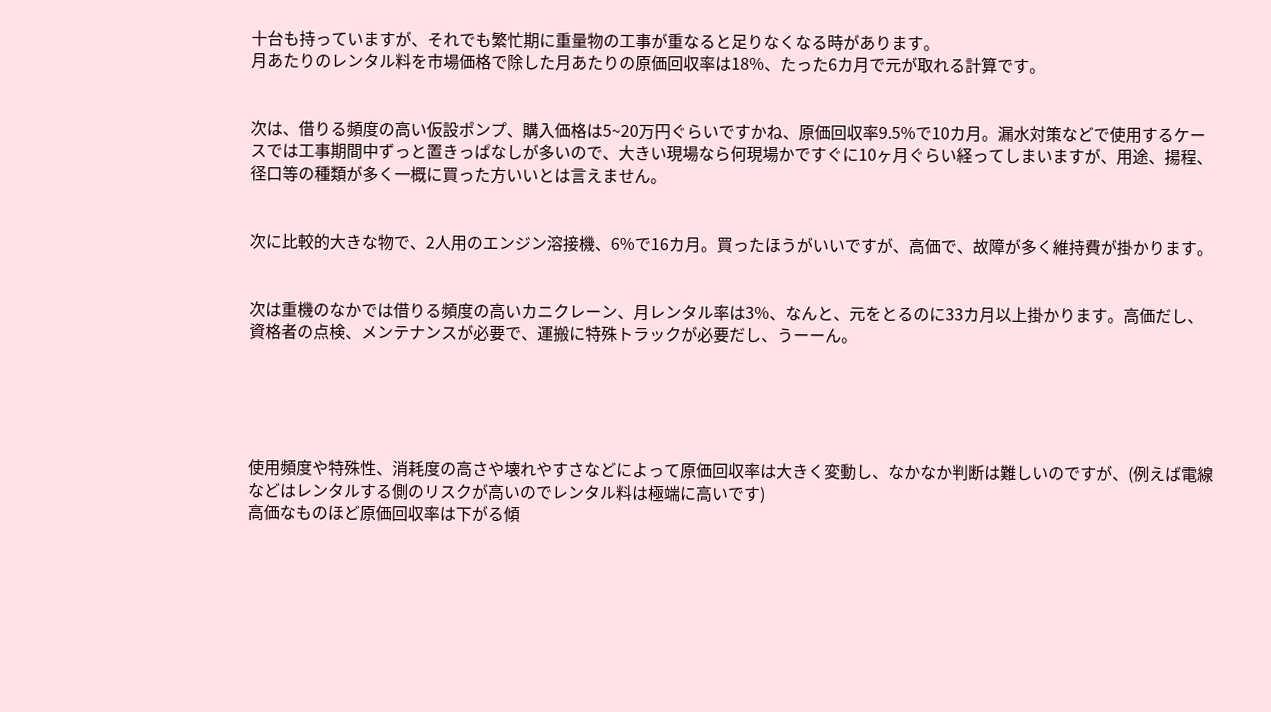十台も持っていますが、それでも繁忙期に重量物の工事が重なると足りなくなる時があります。
月あたりのレンタル料を市場価格で除した月あたりの原価回収率は18%、たった6カ月で元が取れる計算です。


次は、借りる頻度の高い仮設ポンプ、購入価格は5~20万円ぐらいですかね、原価回収率9.5%で10カ月。漏水対策などで使用するケースでは工事期間中ずっと置きっぱなしが多いので、大きい現場なら何現場かですぐに10ヶ月ぐらい経ってしまいますが、用途、揚程、径口等の種類が多く一概に買った方いいとは言えません。


次に比較的大きな物で、2人用のエンジン溶接機、6%で16カ月。買ったほうがいいですが、高価で、故障が多く維持費が掛かります。


次は重機のなかでは借りる頻度の高いカニクレーン、月レンタル率は3%、なんと、元をとるのに33カ月以上掛かります。高価だし、資格者の点検、メンテナンスが必要で、運搬に特殊トラックが必要だし、うーーん。





使用頻度や特殊性、消耗度の高さや壊れやすさなどによって原価回収率は大きく変動し、なかなか判断は難しいのですが、(例えば電線などはレンタルする側のリスクが高いのでレンタル料は極端に高いです)
高価なものほど原価回収率は下がる傾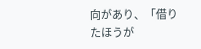向があり、「借りたほうが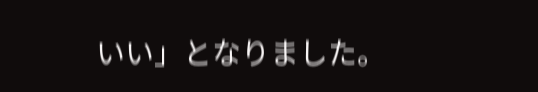いい」となりました。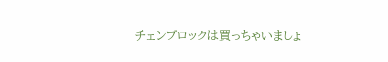チェンブロックは買っちゃいましょ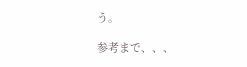う。

参考まで、、、